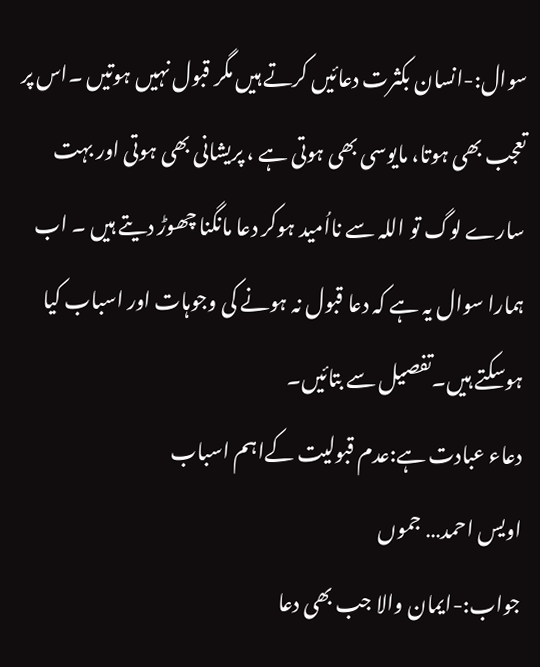سوال:-انسان بکثرت دعائیں کرتے ہیں مگر قبول نہیں ہوتیں ۔اس پر تعجب بھی ہوتا، مایوسی بھی ہوتی ہے ، پریشانی بھی ہوتی اور بہت سارے لوگ تو اللہ سے نااُمید ہوکر دعا مانگنا چھوڑ دیتے ہیں ۔ اب ہمارا سوال یہ ہے کہ دعا قبول نہ ہونے کی وجوہات اور اسباب کیا ہوسکتے ہیں۔تفصیل سے بتائیں۔
دعاء عبادت ہے:عدم قبولیت کےاہم اسباب
اویس احمد… جموں
جواب:-ایمان والا جب بھی دعا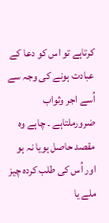کرتاہے تو اس کو دعا کے عبادت ہونے کی وجہ سے اُسے اجر وثواب ضرورملتاہے ۔ چاہے وہ مقصد حاصل ہویا نہ ہو اور اُس کی طلب کردہ چیز ملے یا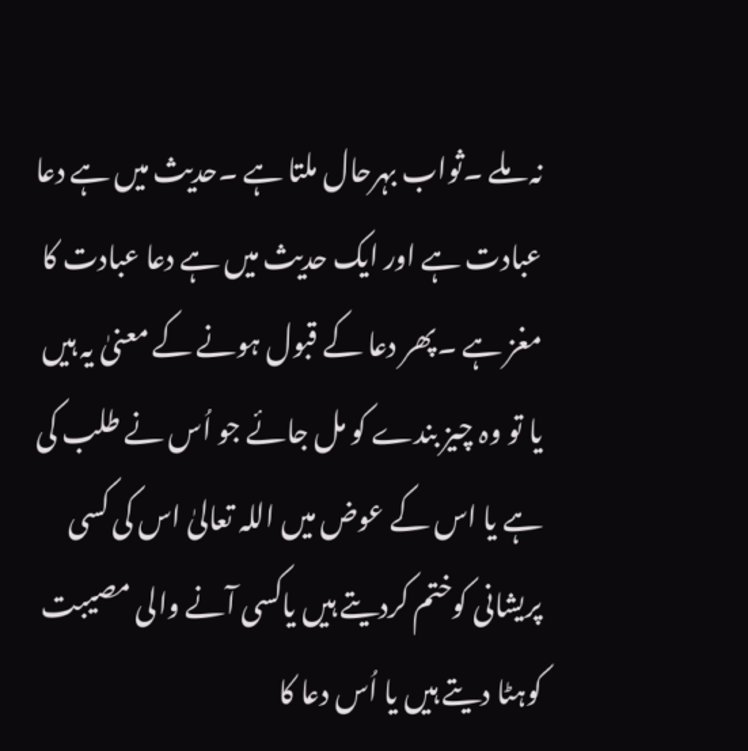نہ ملے ۔ثواب بہرحال ملتا ہے ۔حدیث میں ہے دعا عبادت ہے اور ایک حدیث میں ہے دعا عبادت کا مغز ہے ۔پھر دعا کے قبول ہونے کے معنیٰ یہ ہیں یا تو وہ چیز بندے کو مل جائے جو اُس نے طلب کی ہے یا اس کے عوض میں اللہ تعالیٰ اس کی کسی پریشانی کوختم کردیتے ہیں یاکسی آنے والی مصیبت کوہٹا دیتے ہیں یا اُس دعا کا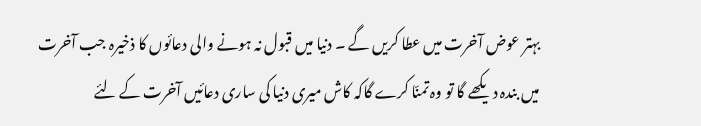بہتر عوض آخرت میں عطا کریں گے ۔ دنیا میں قبول نہ ہونے والی دعائوں کا ذخیرہ جب آخرت میں بندہ دیکھے گا تو وہ تمنّا کرے گاکہ کاش میری دنیا کی ساری دعائیں آخرت کے لئے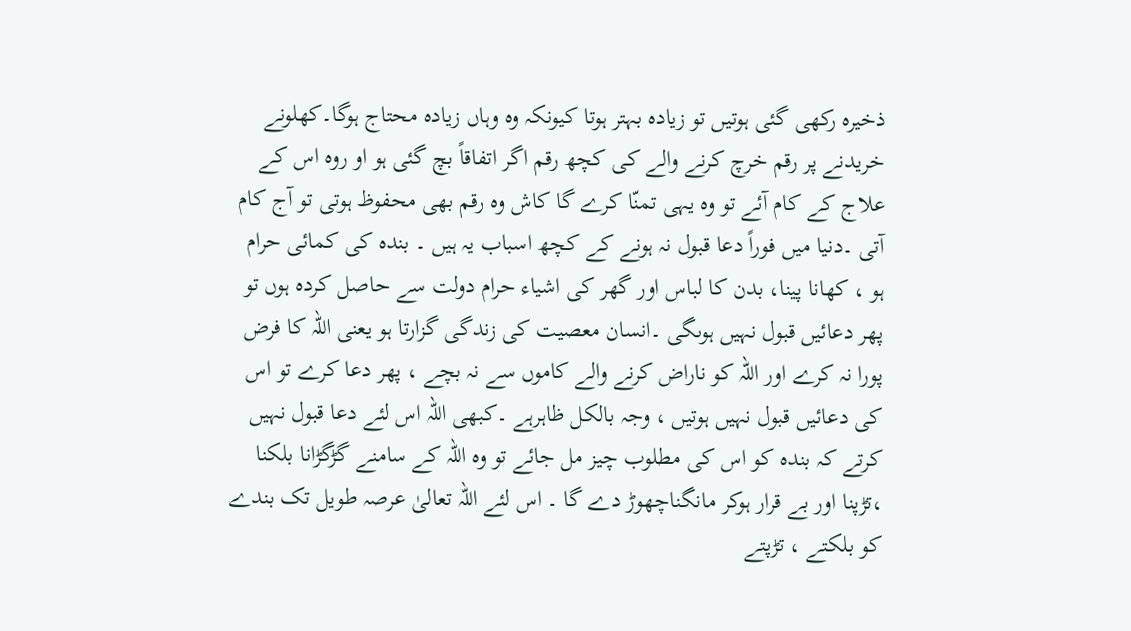ذخیرہ رکھی گئی ہوتیں تو زیادہ بہتر ہوتا کیونکہ وہ وہاں زیادہ محتاج ہوگا۔کھلونے خریدنے پر رقم خرچ کرنے والے کی کچھ رقم اگر اتفاقاً بچ گئی ہو او روہ اس کے علاج کے کام آئے تو وہ یہی تمنّا کرے گا کاش وہ رقم بھی محفوظ ہوتی تو آج کام آتی ۔دنیا میں فوراً دعا قبول نہ ہونے کے کچھ اسباب یہ ہیں ۔ بندہ کی کمائی حرام ہو ، کھانا پینا، بدن کا لباس اور گھر کی اشیاء حرام دولت سے حاصل کردہ ہوں تو پھر دعائیں قبول نہیں ہوںگی ۔انسان معصیت کی زندگی گزارتا ہو یعنی اللہ کا فرض پورا نہ کرے اور اللہ کو ناراض کرنے والے کاموں سے نہ بچے ، پھر دعا کرے تو اس کی دعائیں قبول نہیں ہوتیں ، وجہ بالکل ظاہرہے ۔کبھی اللہ اس لئے دعا قبول نہیں کرتے کہ بندہ کو اس کی مطلوب چیز مل جائے تو وہ اللہ کے سامنے گڑگڑانا بلکنا ،تڑپنا اور بے قرار ہوکر مانگناچھوڑ دے گا ۔ اس لئے اللہ تعالیٰ عرصہ طویل تک بندے کو بلکتے ، تڑپتے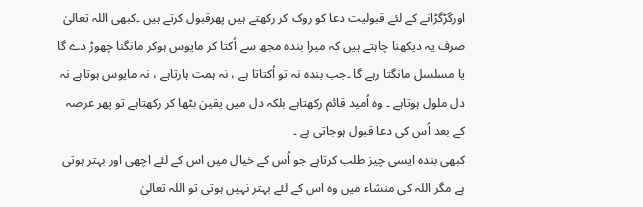اورگڑگڑانے کے لئے قبولیت دعا کو روک کر رکھتے ہیں پھرقبول کرتے ہیں ۔کبھی اللہ تعالیٰ صرف یہ دیکھنا چاہتے ہیں کہ میرا بندہ مجھ سے اُکتا کر مایوس ہوکر مانگنا چھوڑ دے گا یا مسلسل مانگتا رہے گا ۔جب بندہ نہ تو اُکتاتا ہے ، نہ ہمت ہارتاہے ، نہ مایوس ہوتاہے نہ دل ملول ہوتاہے ۔ وہ اُمید قائم رکھتاہے بلکہ دل میں یقین بٹھا کر رکھتاہے تو پھر عرصہ کے بعد اُس کی دعا قبول ہوجاتی ہے ۔
کبھی بندہ ایسی چیز طلب کرتاہے جو اُس کے خیال میں اس کے لئے اچھی اور بہتر ہوتی ہے مگر اللہ کی منشاء میں وہ اس کے لئے بہتر نہیں ہوتی تو اللہ تعالیٰ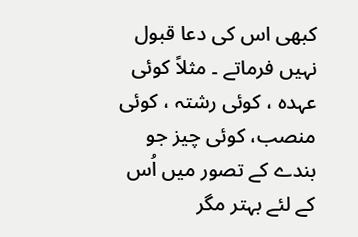کبھی اس کی دعا قبول نہیں فرماتے ۔ مثلاً کوئی عہدہ ، کوئی رشتہ ، کوئی منصب، کوئی چیز جو بندے کے تصور میں اُس کے لئے بہتر مگر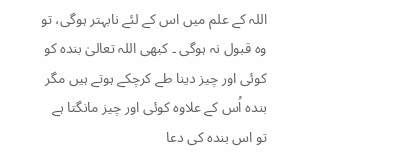اللہ کے علم میں اس کے لئے نابہتر ہوگی، تو وہ قبول نہ ہوگی ۔ کبھی اللہ تعالیٰ بندہ کو کوئی اور چیز دینا طے کرچکے ہوتے ہیں مگر بندہ اُس کے علاوہ کوئی اور چیز مانگتا ہے تو اس بندہ کی دعا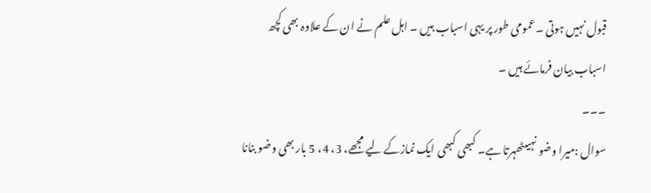قبول نہیں ہوتی ۔عمومی طور پر یہی اسباب ہیں ۔ اہل علم نے ان کے علاوہ بھی کچھ اسباب بیان فرمائے ہیں ۔
۔۔۔
سوال :میرا وضو نہیںٹھہرتا ہے۔ کبھی کبھی ایک نمازکے لیے مجھے، 3، 4، 5 بار بھی وضو بنانا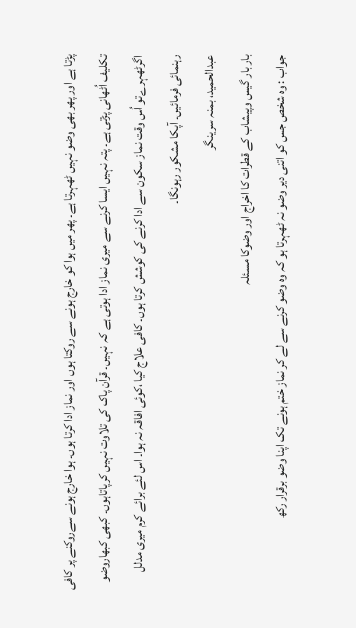پڑتا ہے اور پھر بھی وضو نہیں ٹھہرتا ہے۔ پھر میں ہوا کو خارج ہونے سے روکتا ہوں اور نماز ادا کرتا ہوں۔ ہوا خارج ہونے سےروکنے پر کافی تکلیف اُٹھانی پڑتی ہے۔ پتہ نہیں ایسا کرنے سے میری نماز ادا ہوتی ہے کہ نہیں۔ قرآن پاک کی تلاوت نہیں کرپاتاہوں۔ کبھی کبھاروضو اگرٹھہرےتو اُس وقت نماز سکون سے ادا کرنے کی کوشش کرتا ہوں۔ کافی علاج کیا ،کوئی افاقہ نہ ہوا۔ اس لئے برائے کرم میری مدلل رہنمائی فرمائیں۔ آپکا مشکور رہونگا۔
عبدالحمید، بمنہ سرینگر
بار بار گیس وپیشاب کے قطرات کا اخراج اور وضوکا مسئلہ
جواب : وہ شخص جس کو اتنی دیر وضو نہ ٹھہرتا ہو کہ وہ وضو کرنے سے لے کر نماز ختم ہونے تک اپنا وضو برقرار رکھ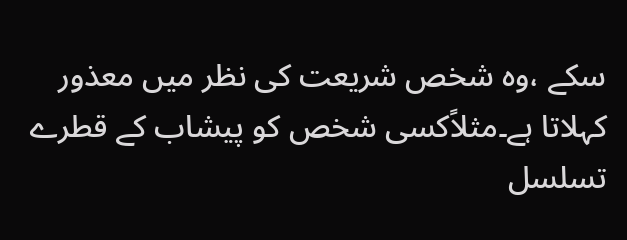سکے ،وہ شخص شریعت کی نظر میں معذور کہلاتا ہے۔مثلاًکسی شخص کو پیشاب کے قطرے تسلسل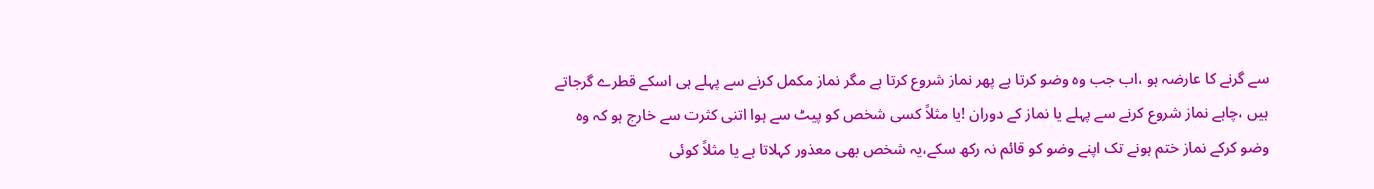سے گرنے کا عارضہ ہو ،اب جب وہ وضو کرتا ہے پھر نماز شروع کرتا ہے مگر نماز مکمل کرنے سے پہلے ہی اسکے قطرے گرجاتے ہیں ،چاہے نماز شروع کرنے سے پہلے یا نماز کے دوران !یا مثلاً کسی شخص کو پیٹ سے ہوا اتنی کثرت سے خارج ہو کہ وہ وضو کرکے نماز ختم ہونے تک اپنے وضو کو قائم نہ رکھ سکے،یہ شخص بھی معذور کہلاتا ہے یا مثلاً کوئی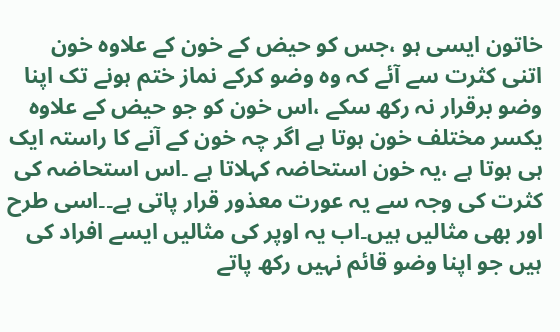خاتون ایسی ہو ،جس کو حیض کے خون کے علاوہ خون اتنی کثرت سے آئے کہ وہ وضو کرکے نماز ختم ہونے تک اپنا وضو برقرار نہ رکھ سکے ،اس خون کو جو حیض کے علاوہ یکسر مختلف خون ہوتا ہے اگر چہ خون کے آنے کا راستہ ایک ہی ہوتا ہے ،یہ خون استحاضہ کہلاتا ہے ۔اس استحاضہ کی کثرت کی وجہ سے یہ عورت معذور قرار پاتی ہے۔۔اسی طرح اور بھی مثالیں ہیں۔اب یہ اوپر کی مثالیں ایسے افراد کی ہیں جو اپنا وضو قائم نہیں رکھ پاتے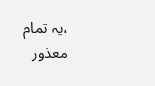،یہ تمام معذور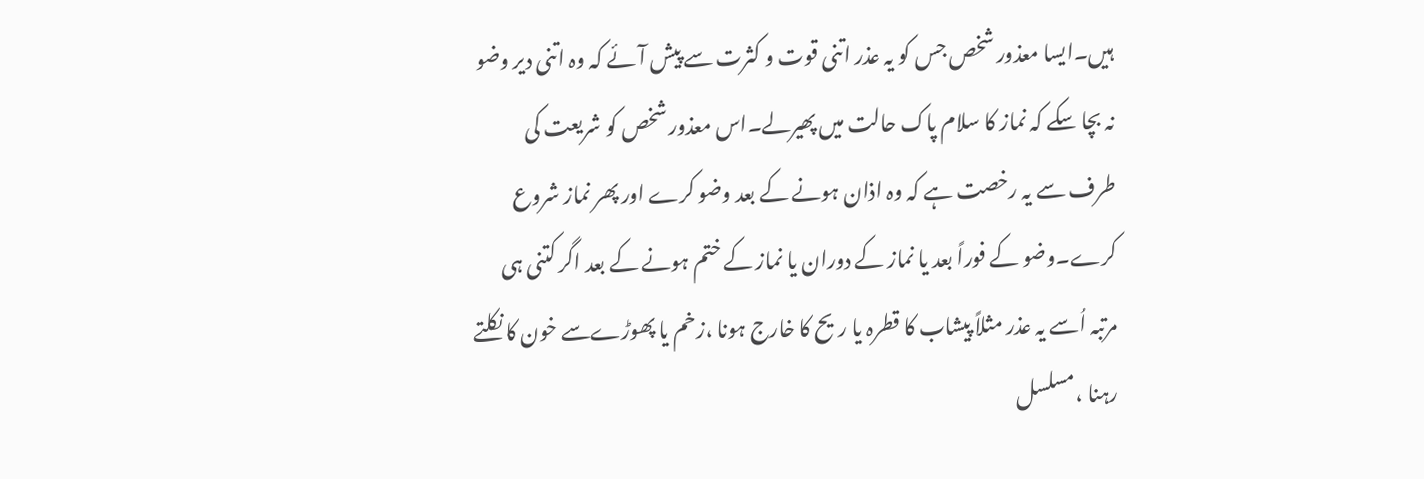ہیں۔ایسا معذور شخص جس کو یہ عذر اتنی قوت و کثرت سے پیش آئے کہ وہ اتنی دیر وضو نہ بچا سکے کہ نماز کا سلام پاک حالت میں پھیرلے۔اس معذور شخص کو شریعت کی طرف سے یہ رخصت ہے کہ وہ اذان ہونے کے بعد وضو کرے اور پھر نماز شروع کرے۔وضو کے فوراً بعد یا نماز کے دوران یا نماز کے ختم ہونے کے بعد اگر کتنی ہی مرتبہ اُسے یہ عذر مثلاً پیشاب کا قطرہ یا ریح کا خارج ہونا ،زخم یا پھوڑےسے خون کا نکلتے رہنا ،مسلسل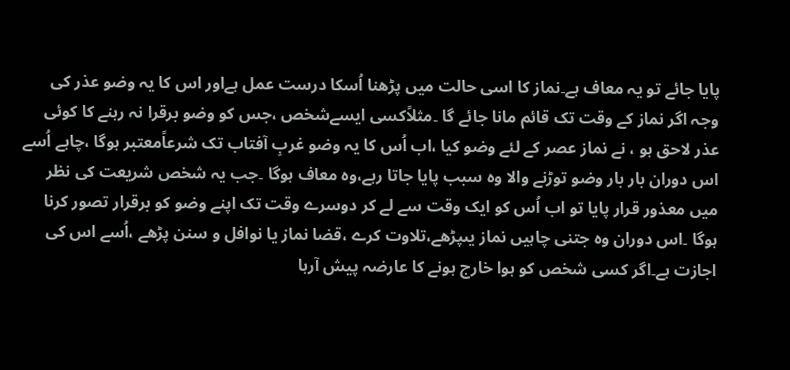پایا جائے تو یہ معاف ہے۔نماز کا اسی حالت میں پڑھنا اُسکا درست عمل ہےاور اس کا یہ وضو عذر کی وجہ اگر نماز کے وقت تک قائم مانا جائے گا ۔مثلاًکسی ایسےشخص ،جس کو وضو برقرا نہ رہنے کا کوئی عذر لاحق ہو ، نے نماز عصر کے لئے وضو کیا ،اب اُس کا یہ وضو غربِ آفتاب تک شرعاًمعتبر ہوگا ،چاہے اُسے اس دوران بار بار وضو توڑنے والا وہ سبب پایا جاتا رہے،وہ معاف ہوگا ۔جب یہ شخص شریعت کی نظر میں معذور قرار پایا تو اب اُس کو ایک وقت سے لے کر دوسرے وقت تک اپنے وضو کو برقرار تصور کرنا ہوگا ۔اس دوران وہ جتنی چاہیں نماز یںپڑھے،تلاوت کرے ،قضا نماز یا نوافل و سنن پڑھے ،اُسے اس کی اجازت ہے۔اگر کسی شخص کو ہوا خارج ہونے کا عارضہ پیش آرہا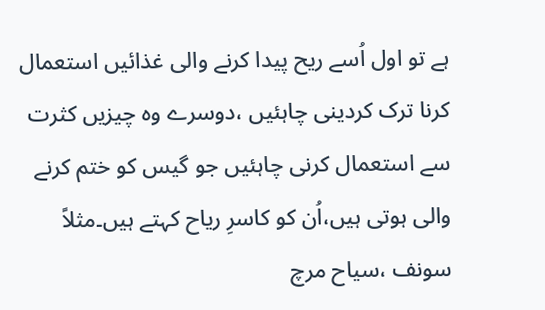ہے تو اول اُسے ریح پیدا کرنے والی غذائیں استعمال کرنا ترک کردینی چاہئیں ،دوسرے وہ چیزیں کثرت سے استعمال کرنی چاہئیں جو گیس کو ختم کرنے والی ہوتی ہیں،اُن کو کاسرِ ریاح کہتے ہیں۔مثلاً سونف ،سیاح مرچ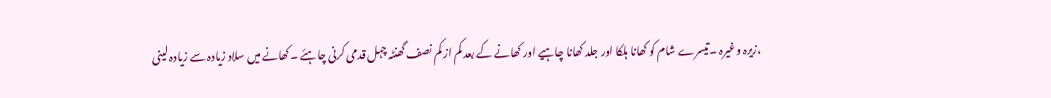،زیرہ وغیرہ ۔تیسرے شام کو کھانا ہلکا اور جلد کھانا چاہیے اور کھانے کے بعد کم از کم نصف گھنٹہ چہل قدمی کرنی چاہئے ۔کھانے میں سلاد زیادہ سے زیادہ لینی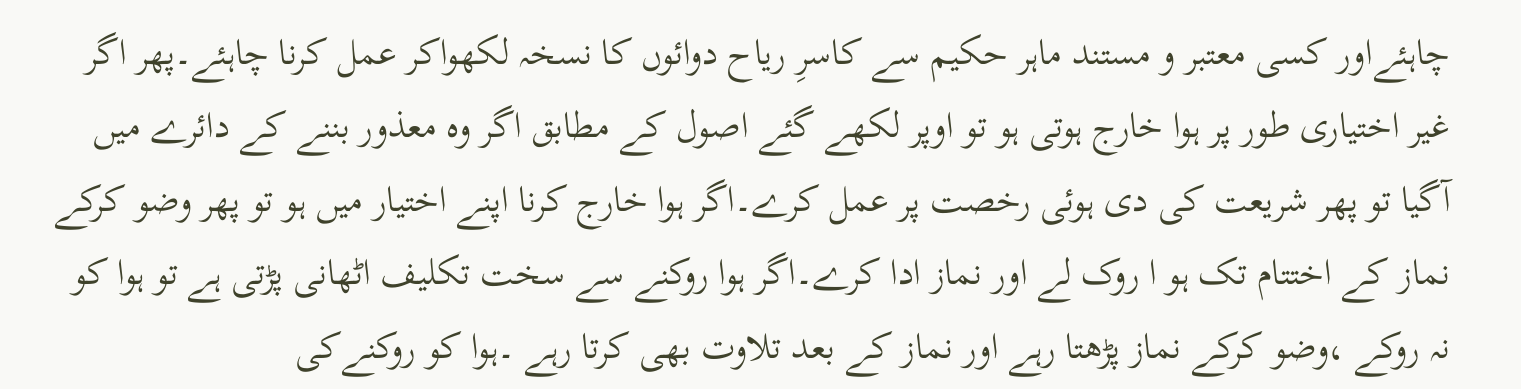چاہئےاور کسی معتبر و مستند ماہر حکیم سے کاسرِ ریاح دوائوں کا نسخہ لکھواکر عمل کرنا چاہئے۔پھر اگر غیر اختیاری طور پر ہوا خارج ہوتی ہو تو اوپر لکھے گئے اصول کے مطابق اگر وہ معذور بننے کے دائرے میں آگیا تو پھر شریعت کی دی ہوئی رخصت پر عمل کرے۔اگر ہوا خارج کرنا اپنے اختیار میں ہو تو پھر وضو کرکے نماز کے اختتام تک ہو ا روک لے اور نماز ادا کرے۔اگر ہوا روکنے سے سخت تکلیف اٹھانی پڑتی ہے تو ہوا کو نہ روکے ،وضو کرکے نماز پڑھتا رہے اور نماز کے بعد تلاوت بھی کرتا رہے ۔ہوا کو روکنےکی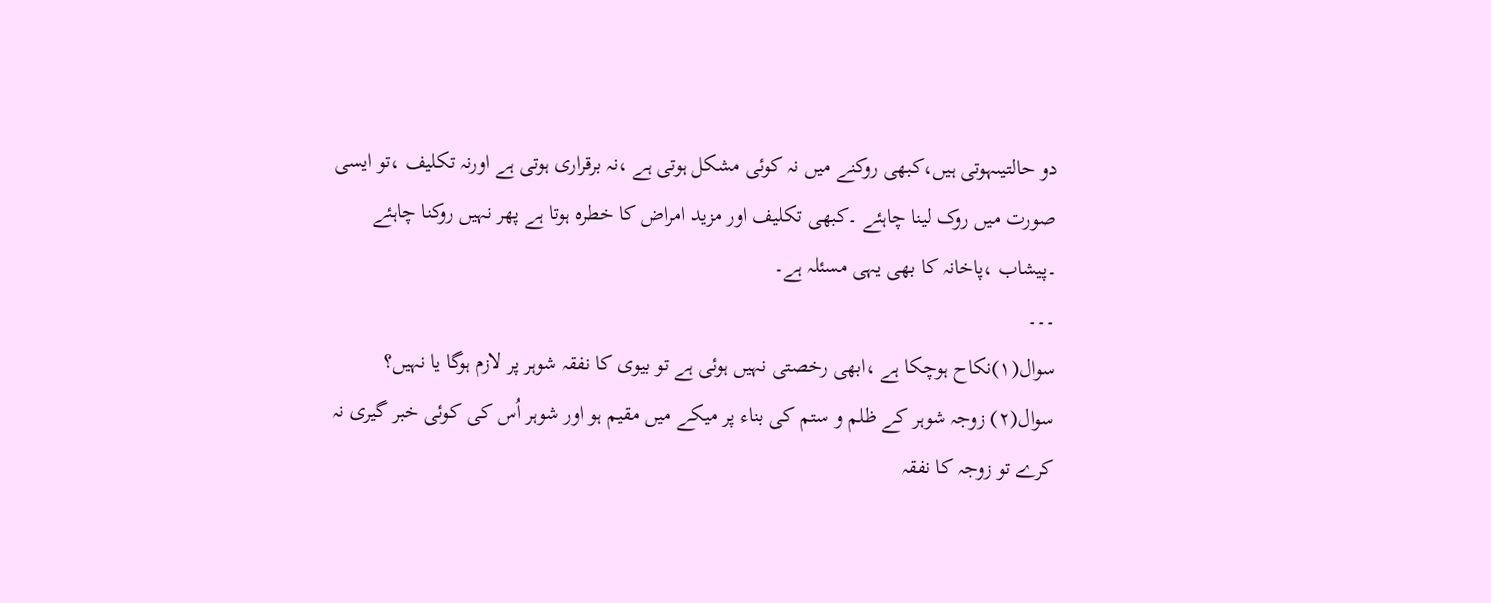دو حالتیںہوتی ہیں،کبھی روکنے میں نہ کوئی مشکل ہوتی ہے ،نہ برقراری ہوتی ہے اورنہ تکلیف ،تو ایسی صورت میں روک لینا چاہئے ۔کبھی تکلیف اور مزید امراض کا خطرہ ہوتا ہے پھر نہیں روکنا چاہئے ۔پیشاب ،پاخانہ کا بھی یہی مسئلہ ہے۔
۔۔۔
سوال(۱)نکاح ہوچکا ہے ،ابھی رخصتی نہیں ہوئی ہے تو بیوی کا نفقہ شوہر پر لازم ہوگا یا نہیں؟
سوال(۲) زوجہ شوہر کے ظلم و ستم کی بناء پر میکے میں مقیم ہو اور شوہر اُس کی کوئی خبر گیری نہ کرے تو زوجہ کا نفقہ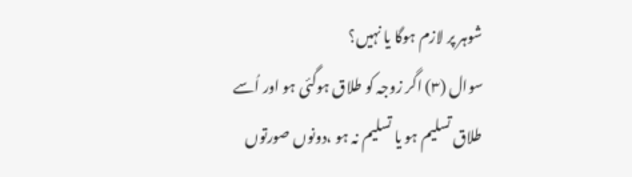شوہر پر لازم ہوگا یا نہیں؟
سوال (۳) اگر زوجہ کو طلاق ہوگئی ہو اور اُسے طلاق تسلیم ہو یا تسلیم نہ ہو ،دونوں صورتوں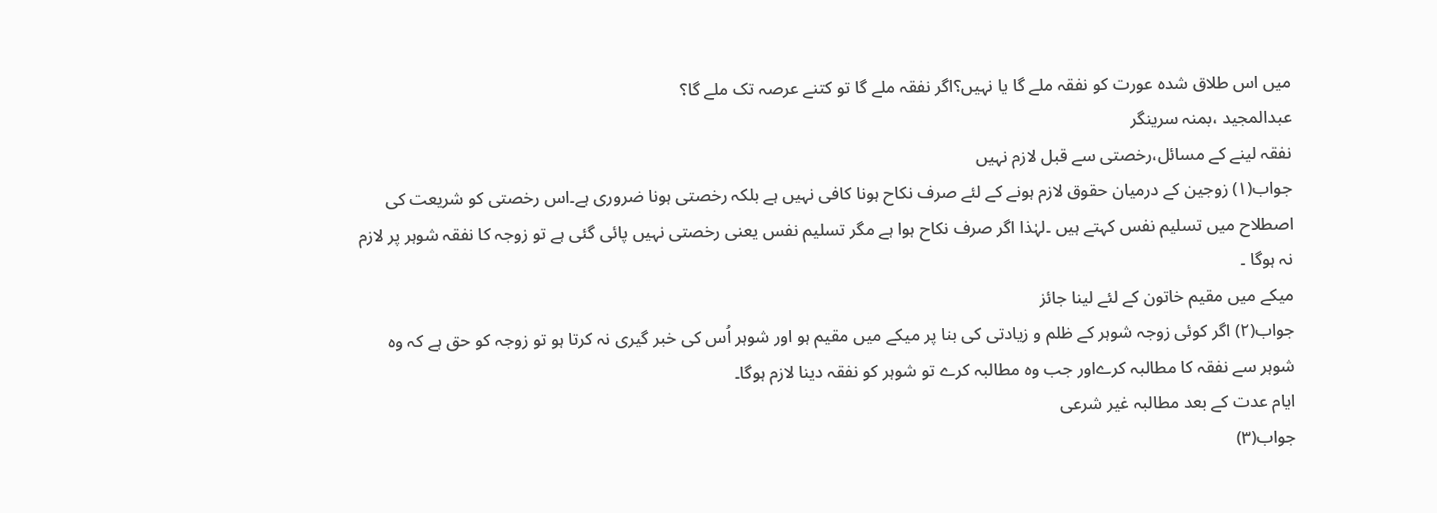میں اس طلاق شدہ عورت کو نفقہ ملے گا یا نہیں؟اگر نفقہ ملے گا تو کتنے عرصہ تک ملے گا؟
عبدالمجید ،بمنہ سرینگر
نفقہ لینے کے مسائل،رخصتی سے قبل لازم نہیں
جواب(۱) زوجین کے درمیان حقوق لازم ہونے کے لئے صرف نکاح ہونا کافی نہیں ہے بلکہ رخصتی ہونا ضروری ہے۔اس رخصتی کو شریعت کی اصطلاح میں تسلیم نفس کہتے ہیں ۔لہٰذا اگر صرف نکاح ہوا ہے مگر تسلیم نفس یعنی رخصتی نہیں پائی گئی ہے تو زوجہ کا نفقہ شوہر پر لازم نہ ہوگا ۔
میکے میں مقیم خاتون کے لئے لینا جائز
جواب(۲) اگر کوئی زوجہ شوہر کے ظلم و زیادتی کی بنا پر میکے میں مقیم ہو اور شوہر اُس کی خبر گیری نہ کرتا ہو تو زوجہ کو حق ہے کہ وہ شوہر سے نفقہ کا مطالبہ کرےاور جب وہ مطالبہ کرے تو شوہر کو نفقہ دینا لازم ہوگا۔
ایام عدت کے بعد مطالبہ غیر شرعی
جواب(۳)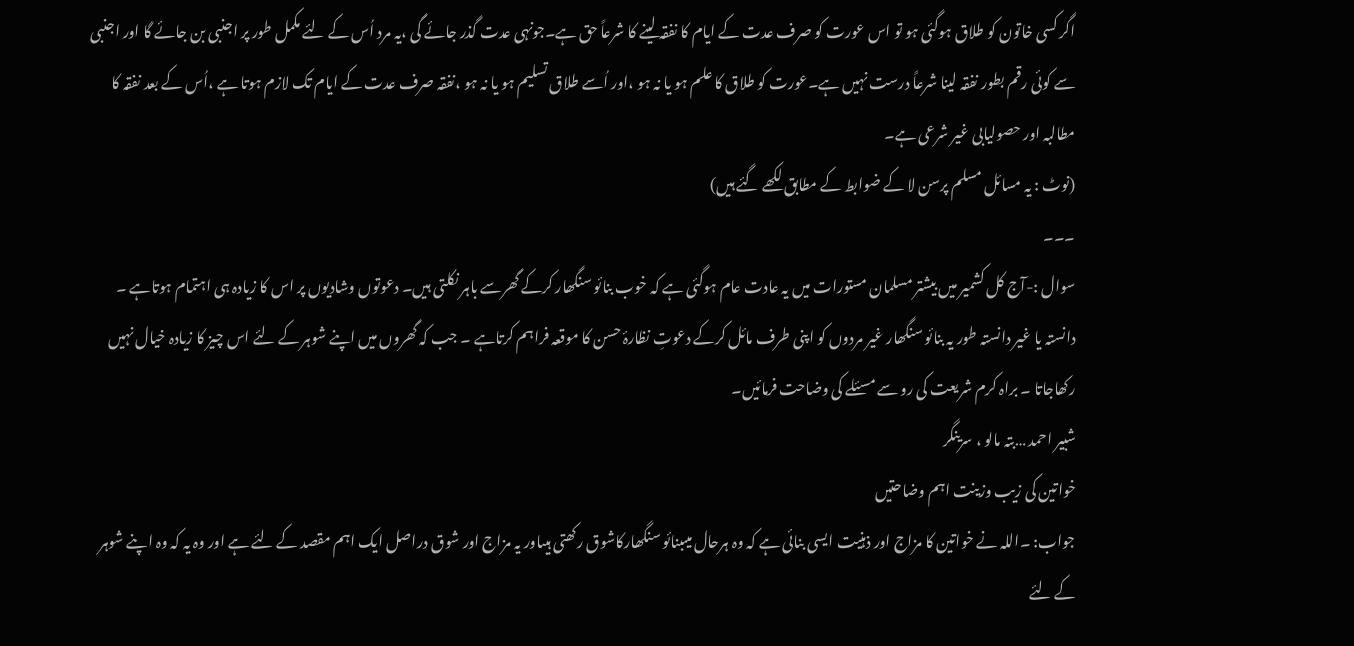اگر کسی خاتون کو طلاق ہوگئی ہو تو اس عورت کو صرف عدت کے ایام کا نفقہ لینے کا شرعاً حق ہے۔جونہی عدت گذر جائے گی ،یہ مرد اُس کے لئے مکمل طور پر اجنبی بن جائے گا اور اجنبی سے کوئی رقم بطور نفقہ لینا شرعاً درست نہیں ہے۔عورت کو طلاق کا علم ہو یا نہ ہو ،اور اُسے طلاق تسلیم ہو یا نہ ہو ،نفقہ صرف عدت کے ایام تک لازم ہوتا ہے ،اُس کے بعد نفقہ کا مطالبہ اور حصولیابی غیر شرعی ہے۔
(نوٹ : یہ مسائل مسلم پرسن لا کے ضوابط کے مطابق لکھے گئے ہیں)
۔۔۔
سوال :-آج کل کشمیر میں بیشتر مسلمان مستورات میں یہ عادت عام ہوگئی ہے کہ خوب بنائو سنگھار کرکے گھرسے باہر نکلتی ہیں۔ دعوتوں وشادیوں پر اس کا زیادہ ہی اہتمام ہوتاہے ۔ دانستہ یا غیر دانستہ طور یہ بنائو سنگھار غیر مردوں کو اپنی طرف مائل کرکے دعوتِ نظارۂ حسن کا موقعہ فراہم کرتاہے ۔ جب کہ گھروں میں اپنے شوہر کے لئے اس چیز کا زیادہ خیال نہیں رکھاجاتا ۔ براہ کرم شریعت کی رو سے مسئلے کی وضاحت فرمائیں۔
شبیر احمد …بتہ مالو ، سرینگر
خواتین کی زیب وزینت اہم وضاحتیں
جواب: ۔اللہ نے خواتین کا مزاج اور ذہنیت ایسی بنائی ہے کہ وہ ہرحال میںبنائو سنگھارکاشوق رکھتی ہیںاور یہ مزاج اور شوق دراصل ایک اہم مقصد کے لئے ہے اور وہ یہ کہ وہ اپنے شوہر کے لئے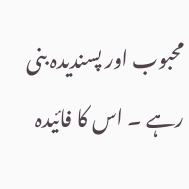محبوب اور پسندیدہ بنی رہے ۔ اس کا فائیدہ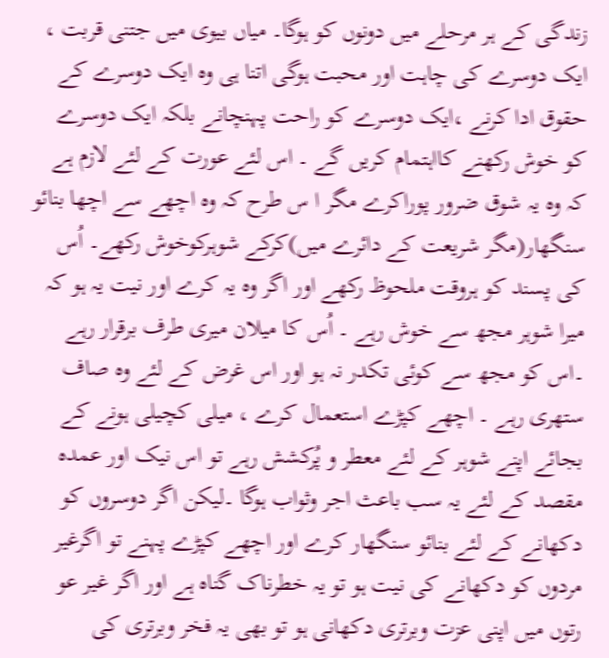زندگی کے ہر مرحلے میں دونوں کو ہوگا۔ میاں بیوی میں جتنی قربت ، ایک دوسرے کی چاہت اور محبت ہوگی اتنا ہی وہ ایک دوسرے کے حقوق ادا کرنے ،ایک دوسرے کو راحت پہنچانے بلکہ ایک دوسرے کو خوش رکھنے کااہتمام کریں گے ۔ اس لئے عورت کے لئے لازم ہے کہ وہ یہ شوق ضرور پوراکرے مگر ا س طرح کہ وہ اچھے سے اچھا بنائو سنگھار(مگر شریعت کے دائرے میں)کرکے شوہرکوخوش رکھے۔ اُس کی پسند کو ہروقت ملحوظ رکھے اور اگر وہ یہ کرے اور نیت یہ ہو کہ میرا شوہر مجھ سے خوش رہے ۔ اُس کا میلان میری طرف برقرار رہے ۔اس کو مجھ سے کوئی تکدر نہ ہو اور اس غرض کے لئے وہ صاف ستھری رہے ۔ اچھے کپڑے استعمال کرے ، میلی کچیلی ہونے کے بجائے اپنے شوہر کے لئے معطر و پُرکشش رہے تو اس نیک اور عمدہ مقصد کے لئے یہ سب باعث اجر وثواب ہوگا ۔لیکن اگر دوسروں کو دکھانے کے لئے بنائو سنگھار کرے اور اچھے کپڑے پہنے تو اگرغیر مردوں کو دکھانے کی نیت ہو تو یہ خطرناک گناہ ہے اور اگر غیر عو رتوں میں اپنی عزت وبرتری دکھانی ہو تو بھی یہ فخر وبرتری کی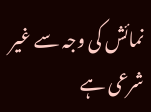نمائش کی وجہ سے غیر شرعی ہے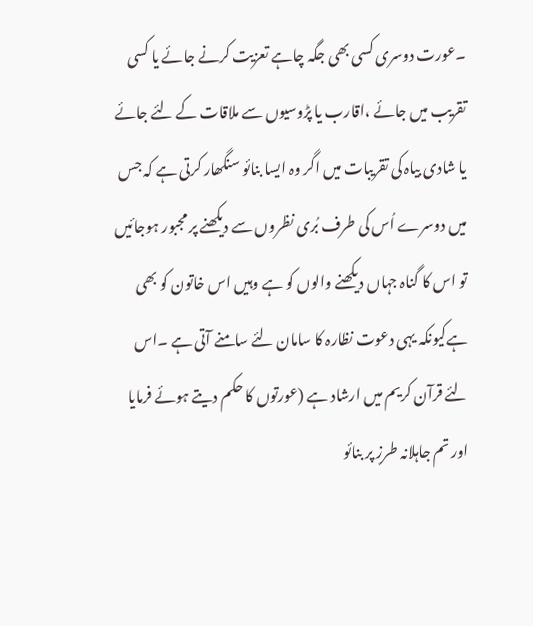۔عورت دوسری کسی بھی جگہ چاہے تعزیت کرنے جائے یا کسی تقریب میں جائے ،اقارب یا پڑوسیوں سے ملاقات کے لئے جائے یا شادی بیاہ کی تقریبات میں اگر وہ ایسا بنائو سنگھار کرتی ہے کہ جس میں دوسرے اُس کی طرف بُری نظروں سے دیکھنے پر مجبور ہوجائیں تو اس کا گناہ جہاں دیکھنے والوں کو ہے وہیں اس خاتون کو بھی ہےکیونکہ یہی دعوت نظارہ کا سامان لئے سامنے آتی ہے ۔اس لئے قرآن کریم میں ارشاد ہے (عورتوں کا حکم دیتے ہوئے فرمایا اور تم جاہلانہ طرزِ پر بنائو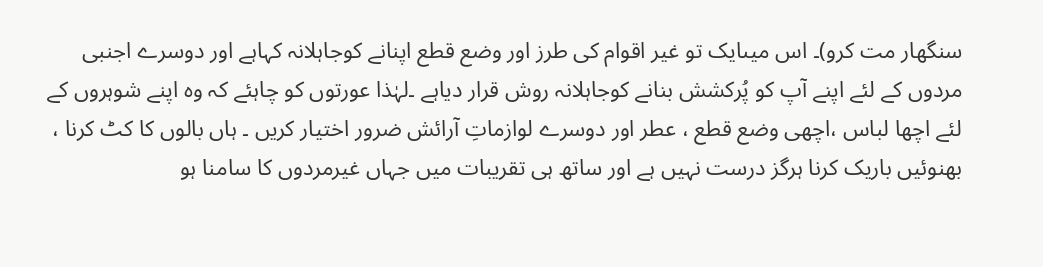سنگھار مت کرو)۔ اس میںایک تو غیر اقوام کی طرز اور وضع قطع اپنانے کوجاہلانہ کہاہے اور دوسرے اجنبی مردوں کے لئے اپنے آپ کو پُرکشش بنانے کوجاہلانہ روش قرار دیاہے ۔لہٰذا عورتوں کو چاہئے کہ وہ اپنے شوہروں کے لئے اچھا لباس ،اچھی وضع قطع ، عطر اور دوسرے لوازماتِ آرائش ضرور اختیار کریں ۔ ہاں بالوں کا کٹ کرنا ، بھنوئیں باریک کرنا ہرگز درست نہیں ہے اور ساتھ ہی تقریبات میں جہاں غیرمردوں کا سامنا ہو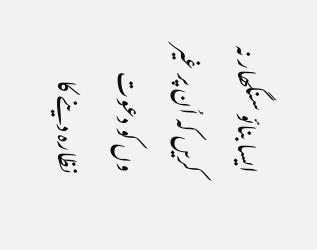ایسا بنائو سنگھار نہ کریں کہ اُن پر غیر وں کو دعوت نظارہ دینے کا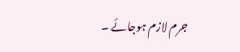جرم لازم ہوجائے ۔